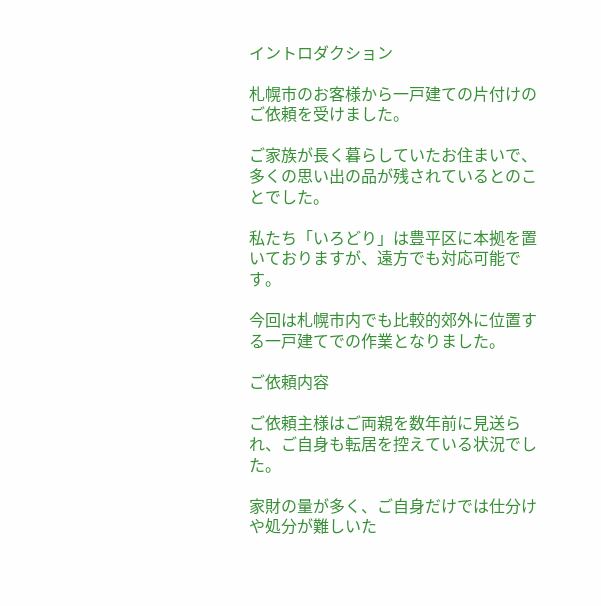イントロダクション

札幌市のお客様から一戸建ての片付けのご依頼を受けました。

ご家族が長く暮らしていたお住まいで、多くの思い出の品が残されているとのことでした。

私たち「いろどり」は豊平区に本拠を置いておりますが、遠方でも対応可能です。

今回は札幌市内でも比較的郊外に位置する一戸建てでの作業となりました。

ご依頼内容

ご依頼主様はご両親を数年前に見送られ、ご自身も転居を控えている状況でした。

家財の量が多く、ご自身だけでは仕分けや処分が難しいた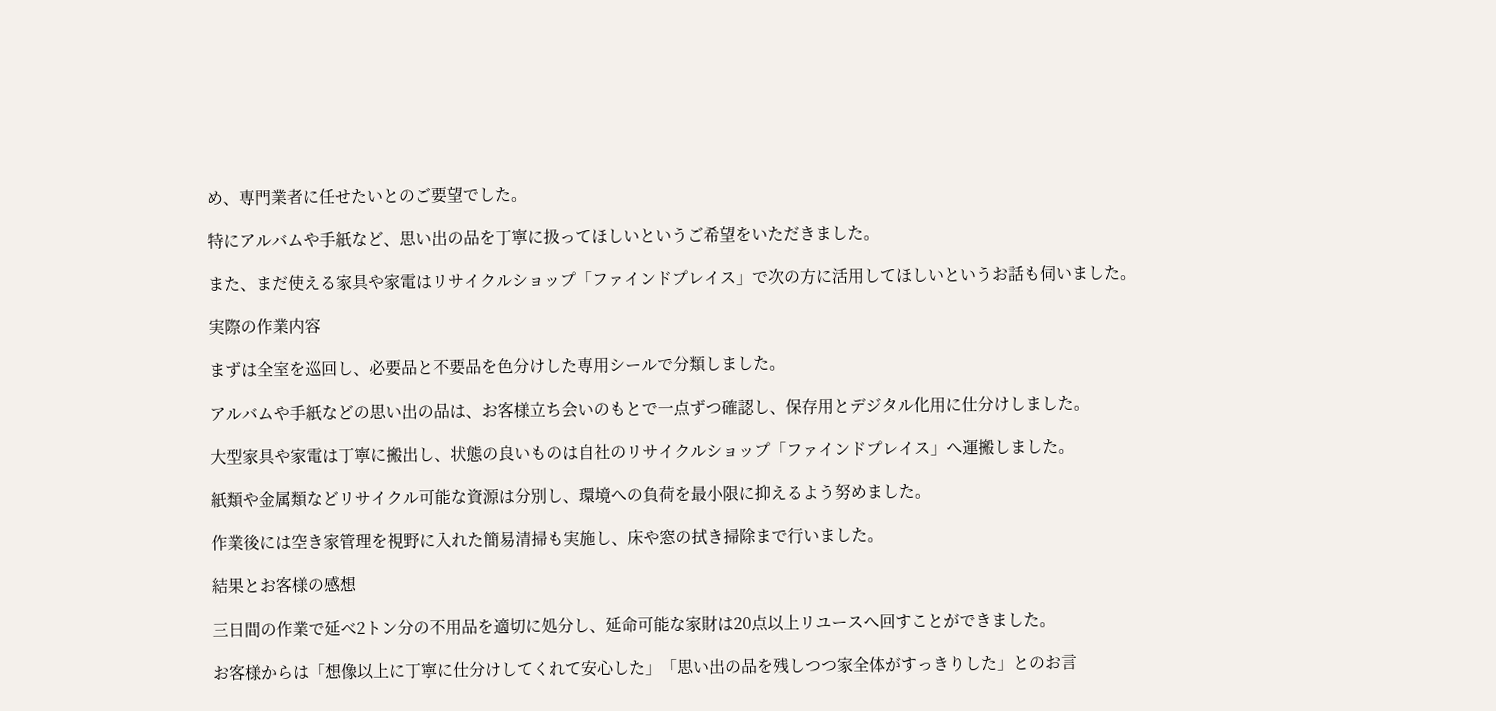め、専門業者に任せたいとのご要望でした。

特にアルバムや手紙など、思い出の品を丁寧に扱ってほしいというご希望をいただきました。

また、まだ使える家具や家電はリサイクルショップ「ファインドプレイス」で次の方に活用してほしいというお話も伺いました。

実際の作業内容

まずは全室を巡回し、必要品と不要品を色分けした専用シールで分類しました。

アルバムや手紙などの思い出の品は、お客様立ち会いのもとで一点ずつ確認し、保存用とデジタル化用に仕分けしました。

大型家具や家電は丁寧に搬出し、状態の良いものは自社のリサイクルショップ「ファインドプレイス」へ運搬しました。

紙類や金属類などリサイクル可能な資源は分別し、環境への負荷を最小限に抑えるよう努めました。

作業後には空き家管理を視野に入れた簡易清掃も実施し、床や窓の拭き掃除まで行いました。

結果とお客様の感想

三日間の作業で延べ2トン分の不用品を適切に処分し、延命可能な家財は20点以上リユースへ回すことができました。

お客様からは「想像以上に丁寧に仕分けしてくれて安心した」「思い出の品を残しつつ家全体がすっきりした」とのお言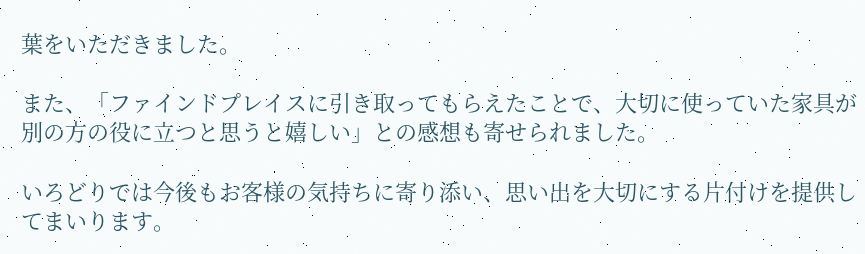葉をいただきました。

また、「ファインドプレイスに引き取ってもらえたことで、大切に使っていた家具が別の方の役に立つと思うと嬉しい」との感想も寄せられました。

いろどりでは今後もお客様の気持ちに寄り添い、思い出を大切にする片付けを提供してまいります。